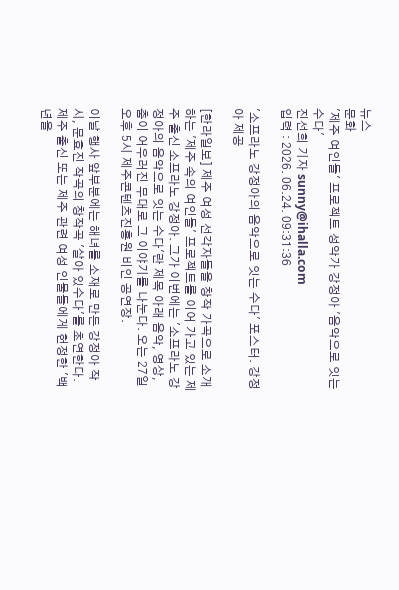뉴스
문화
'제주 여인들' 프로젝트 성악가 강정아 '음악으로 잇는 수다'
진선희 기자 sunny@ihalla.com
입력 : 2026. 06.24. 09:31:36

'소프라노 강정아의 음악으로 잇는 수다' 포스터. 강정아 제공

[한라일보] 제주 여성 선각자들을 창작 가곡으로 소개하는 '제주 속의 여인들' 프로젝트를 이어 가고 있는 제주 출신 소프라노 강정아. 그가 이번에는 '소프라노 강정아의 음악으로 잇는 수다'란 제목 아래 음악, 영상, 춤이 어우러진 무대로 그 이야기를 나눈다. 오는 27일 오후 5시 제주콘텐츠진흥원 비인 공연장.

이날 행사 앞부분에는 해녀를 소재로 만든 강정아 작시, 문효진 작곡의 창작곡 '살아 있수다'를 초연한다. 제주 출신 또는 제주 관련 여성 인물들에게 헌정한 '백 년을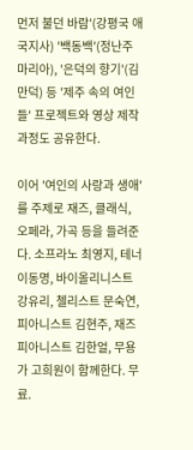먼저 불던 바람'(강평국 애국지사) '백동백'(정난주 마리아), '은덕의 향기'(김만덕) 등 '제주 속의 여인들' 프로젝트와 영상 제작 과정도 공유한다.

이어 '여인의 사랑과 생애'를 주제로 재즈, 클래식, 오페라, 가곡 등을 들려준다. 소프라노 최영지, 테너 이동명, 바이올리니스트 강유리, 첼리스트 문숙연, 피아니스트 김현주, 재즈피아니스트 김한얼, 무용가 고희원이 함께한다. 무료.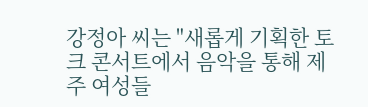강정아 씨는 "새롭게 기획한 토크 콘서트에서 음악을 통해 제주 여성들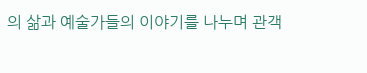의 삶과 예술가들의 이야기를 나누며 관객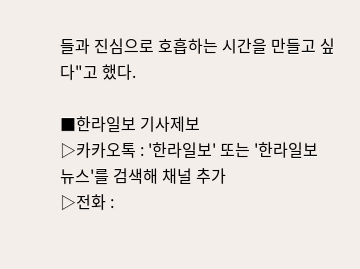들과 진심으로 호흡하는 시간을 만들고 싶다"고 했다.

■한라일보 기사제보
▷카카오톡 : '한라일보' 또는 '한라일보 뉴스'를 검색해 채널 추가
▷전화 :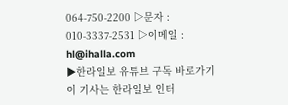064-750-2200 ▷문자 : 010-3337-2531 ▷이메일 : hl@ihalla.com
▶한라일보 유튜브 구독 바로가기
이 기사는 한라일보 인터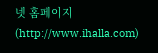넷 홈페이지(http://www.ihalla.com)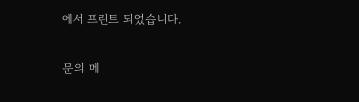에서 프린트 되었습니다.

문의 메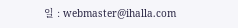일 : webmaster@ihalla.com